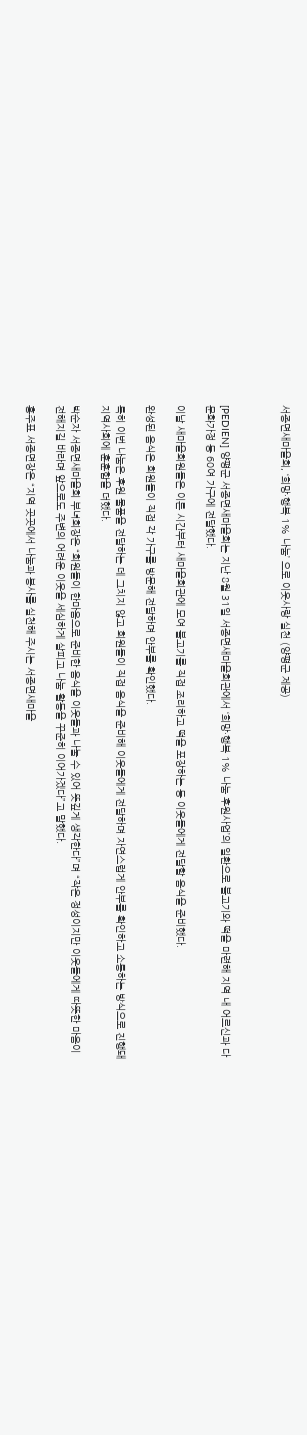서종면새마을회, ‘희망·행복 1% 나눔’ 으로 이웃사랑 실천 (양평군 제공)



[PEDIEN] 양평군 서종면새마을회는 지난 8월 31일 서종면새마을회관에서 ‘희망·행복 1% 나눔 후원사업’의 일환으로 불고기와 떡을 마련해 지역 내 어르신과 다문화가정 등 60여 가구에 전달했다.

이날 새마을회원들은 이른 시간부터 새마을회관에 모여 불고기를 직접 조리하고 떡을 포장하는 등 이웃들에게 전달할 음식을 준비했다.

완성된 음식은 회원들이 직접 각 가구를 방문해 전달하며 안부를 확인했다.

특히 이번 나눔은 후원 물품을 전달하는 데 그치지 않고 회원들이 직접 음식을 준비해 이웃들에게 전달하며 자연스럽게 안부를 확인하고 소통하는 방식으로 진행돼 지역사회에 훈훈함을 더했다.

박순자 서종면새마을회 부녀회장은 “회원들이 한마음으로 준비한 음식을 이웃들과 나눌 수 있어 뜻깊게 생각한다”며 “작은 정성이지만 이웃들에게 따뜻한 마음이 전해지길 바라며 앞으로도 주변의 어려운 이웃을 세심하게 살피고 나눔 활동을 꾸준히 이어가겠다”고 말했다.

홍주표 서종면장은 “지역 곳곳에서 나눔과 봉사를 실천해 주시는 서종면새마을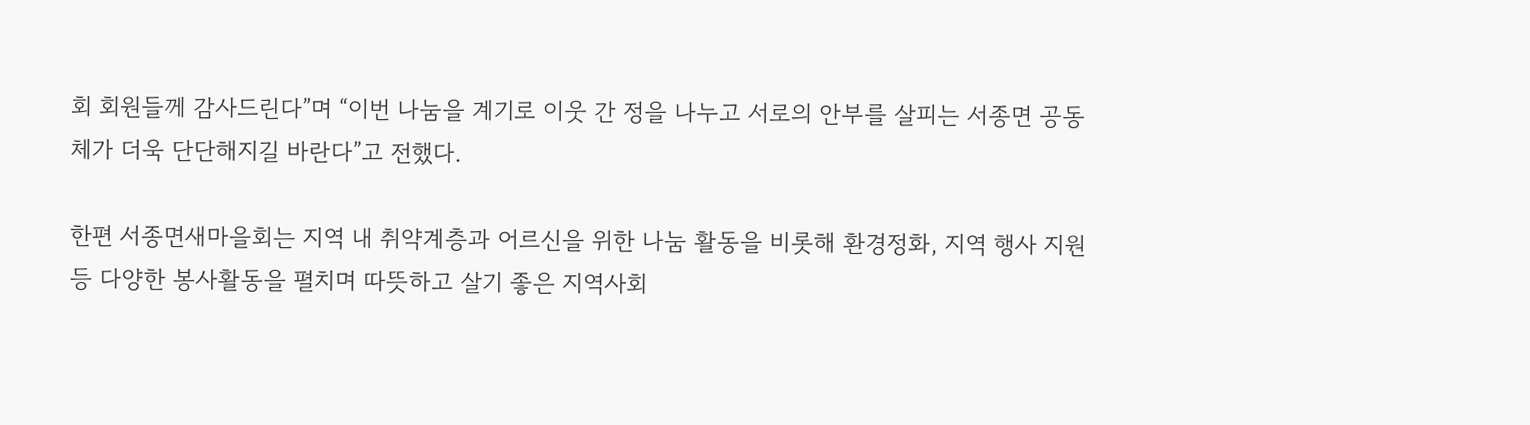회 회원들께 감사드린다”며 “이번 나눔을 계기로 이웃 간 정을 나누고 서로의 안부를 살피는 서종면 공동체가 더욱 단단해지길 바란다”고 전했다.

한편 서종면새마을회는 지역 내 취약계층과 어르신을 위한 나눔 활동을 비롯해 환경정화, 지역 행사 지원 등 다양한 봉사활동을 펼치며 따뜻하고 살기 좋은 지역사회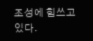조성에 힘쓰고 있다.